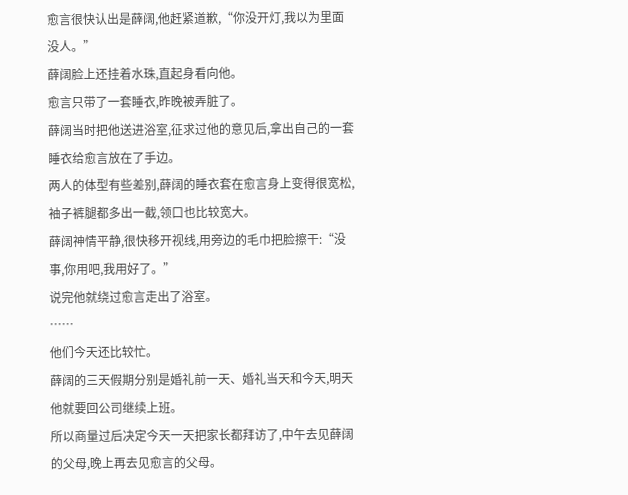愈言很快认出是薛阔,他赶紧道歉,“你没开灯,我以为里面没人。”
薛阔脸上还挂着水珠,直起身看向他。
愈言只带了一套睡衣,昨晚被弄脏了。
薛阔当时把他送进浴室,征求过他的意见后,拿出自己的一套睡衣给愈言放在了手边。
两人的体型有些差别,薛阔的睡衣套在愈言身上变得很宽松,袖子裤腿都多出一截,领口也比较宽大。
薛阔神情平静,很快移开视线,用旁边的毛巾把脸擦干:“没事,你用吧,我用好了。”
说完他就绕过愈言走出了浴室。
……
他们今天还比较忙。
薛阔的三天假期分别是婚礼前一天、婚礼当天和今天,明天他就要回公司继续上班。
所以商量过后决定今天一天把家长都拜访了,中午去见薛阔的父母,晚上再去见愈言的父母。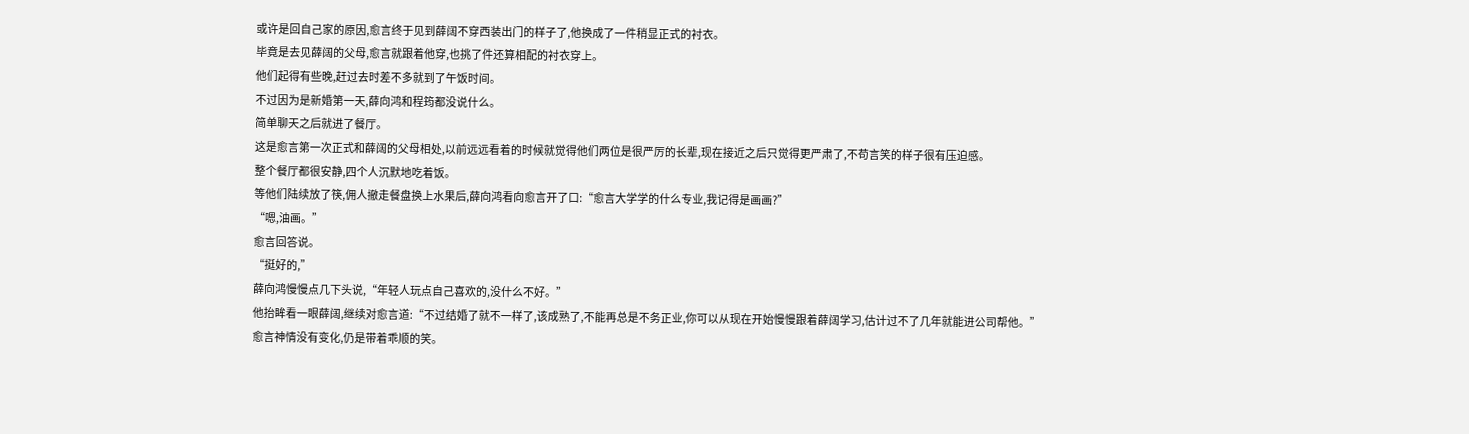或许是回自己家的原因,愈言终于见到薛阔不穿西装出门的样子了,他换成了一件稍显正式的衬衣。
毕竟是去见薛阔的父母,愈言就跟着他穿,也挑了件还算相配的衬衣穿上。
他们起得有些晚,赶过去时差不多就到了午饭时间。
不过因为是新婚第一天,薛向鸿和程筠都没说什么。
简单聊天之后就进了餐厅。
这是愈言第一次正式和薛阔的父母相处,以前远远看着的时候就觉得他们两位是很严厉的长辈,现在接近之后只觉得更严肃了,不苟言笑的样子很有压迫感。
整个餐厅都很安静,四个人沉默地吃着饭。
等他们陆续放了筷,佣人撤走餐盘换上水果后,薛向鸿看向愈言开了口:“愈言大学学的什么专业,我记得是画画?”
“嗯,油画。”
愈言回答说。
“挺好的,”
薛向鸿慢慢点几下头说,“年轻人玩点自己喜欢的,没什么不好。”
他抬眸看一眼薛阔,继续对愈言道:“不过结婚了就不一样了,该成熟了,不能再总是不务正业,你可以从现在开始慢慢跟着薛阔学习,估计过不了几年就能进公司帮他。”
愈言神情没有变化,仍是带着乖顺的笑。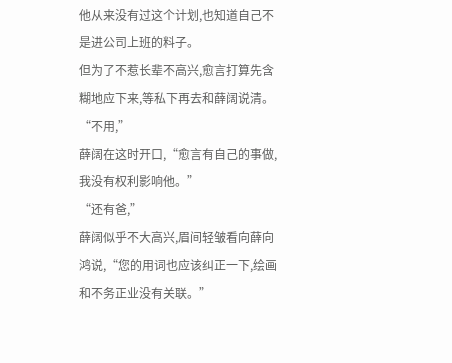他从来没有过这个计划,也知道自己不是进公司上班的料子。
但为了不惹长辈不高兴,愈言打算先含糊地应下来,等私下再去和薛阔说清。
“不用,”
薛阔在这时开口,“愈言有自己的事做,我没有权利影响他。”
“还有爸,”
薛阔似乎不大高兴,眉间轻皱看向薛向鸿说,“您的用词也应该纠正一下,绘画和不务正业没有关联。”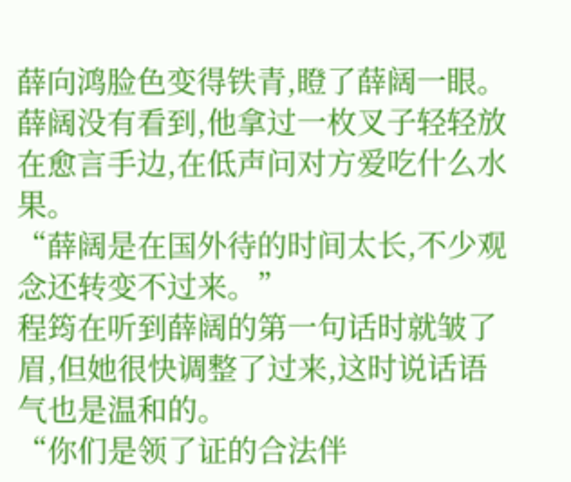薛向鸿脸色变得铁青,瞪了薛阔一眼。
薛阔没有看到,他拿过一枚叉子轻轻放在愈言手边,在低声问对方爱吃什么水果。
“薛阔是在国外待的时间太长,不少观念还转变不过来。”
程筠在听到薛阔的第一句话时就皱了眉,但她很快调整了过来,这时说话语气也是温和的。
“你们是领了证的合法伴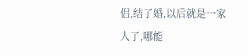侣,结了婚,以后就是一家人了,哪能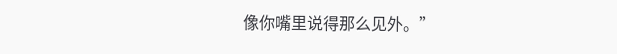像你嘴里说得那么见外。”